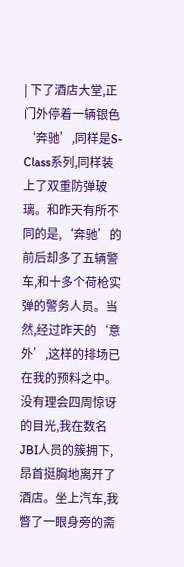| 下了酒店大堂,正门外停着一辆银色‘奔驰’,同样是S-Class系列,同样装上了双重防弹玻璃。和昨天有所不同的是,‘奔驰’的前后却多了五辆警车,和十多个荷枪实弹的警务人员。当然,经过昨天的‘意外’,这样的排场已在我的预料之中。 没有理会四周惊讶的目光,我在数名JBI人员的簇拥下,昂首挺胸地离开了酒店。坐上汽车,我瞥了一眼身旁的斋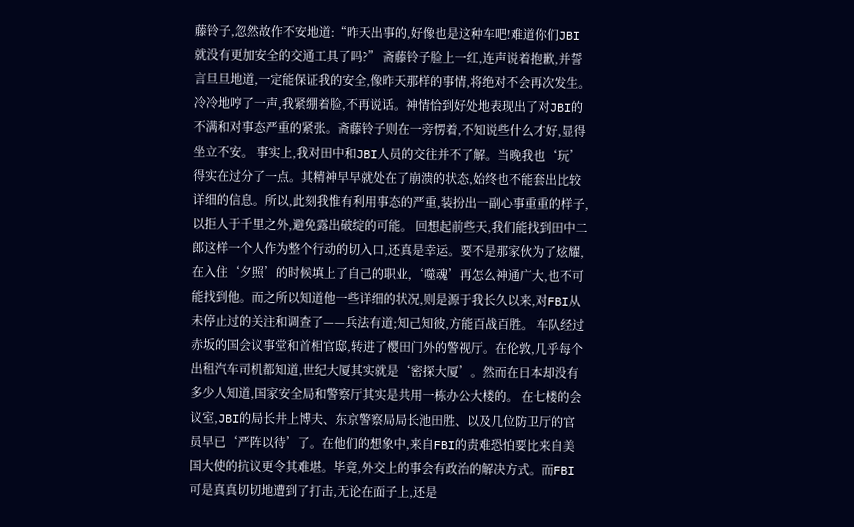藤铃子,忽然故作不安地道:“昨天出事的,好像也是这种车吧!难道你们JBI就没有更加安全的交通工具了吗?” 斋藤铃子脸上一红,连声说着抱歉,并誓言旦旦地道,一定能保证我的安全,像昨天那样的事情,将绝对不会再次发生。 冷冷地哼了一声,我紧绷着脸,不再说话。神情恰到好处地表现出了对JBI的不满和对事态严重的紧张。斋藤铃子则在一旁愣着,不知说些什么才好,显得坐立不安。 事实上,我对田中和JBI人员的交往并不了解。当晚我也‘玩’得实在过分了一点。其精神早早就处在了崩溃的状态,始终也不能套出比较详细的信息。所以,此刻我惟有利用事态的严重,装扮出一副心事重重的样子,以拒人于千里之外,避免露出破绽的可能。 回想起前些天,我们能找到田中二郎这样一个人作为整个行动的切入口,还真是幸运。要不是那家伙为了炫耀,在入住‘夕照’的时候填上了自己的职业,‘噬魂’再怎么神通广大,也不可能找到他。而之所以知道他一些详细的状况,则是源于我长久以来,对FBI从未停止过的关注和调查了——兵法有道;知己知彼,方能百战百胜。 车队经过赤坂的国会议事堂和首相官邸,转进了樱田门外的警视厅。在伦敦,几乎每个出租汽车司机都知道,世纪大厦其实就是‘密探大厦’。然而在日本却没有多少人知道,国家安全局和警察厅其实是共用一栋办公大楼的。 在七楼的会议室,JBI的局长井上博夫、东京警察局局长池田胜、以及几位防卫厅的官员早已‘严阵以待’了。在他们的想象中,来自FBI的责难恐怕要比来自美国大使的抗议更令其难堪。毕竟,外交上的事会有政治的解决方式。而FBI可是真真切切地遭到了打击,无论在面子上,还是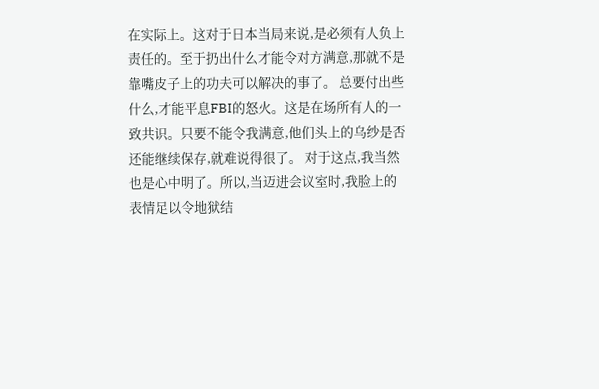在实际上。这对于日本当局来说,是必须有人负上责任的。至于扔出什么才能令对方满意,那就不是靠嘴皮子上的功夫可以解决的事了。 总要付出些什么,才能平息FBI的怒火。这是在场所有人的一致共识。只要不能令我满意,他们头上的乌纱是否还能继续保存,就难说得很了。 对于这点,我当然也是心中明了。所以,当迈进会议室时,我脸上的表情足以令地狱结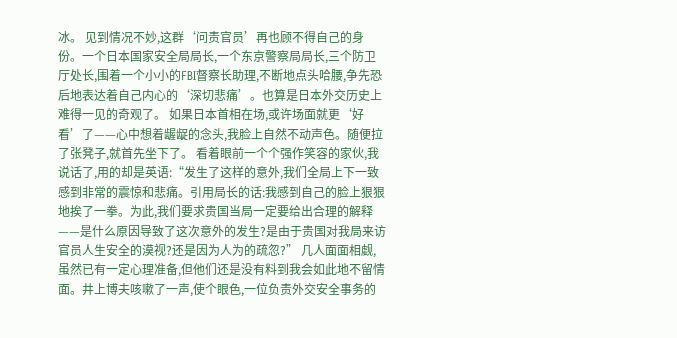冰。 见到情况不妙,这群‘问责官员’再也顾不得自己的身份。一个日本国家安全局局长,一个东京警察局局长,三个防卫厅处长,围着一个小小的FBI督察长助理,不断地点头哈腰,争先恐后地表达着自己内心的‘深切悲痛’。也算是日本外交历史上难得一见的奇观了。 如果日本首相在场,或许场面就更‘好看’了——心中想着龌龊的念头,我脸上自然不动声色。随便拉了张凳子,就首先坐下了。 看着眼前一个个强作笑容的家伙,我说话了,用的却是英语:“发生了这样的意外,我们全局上下一致感到非常的震惊和悲痛。引用局长的话:我感到自己的脸上狠狠地挨了一拳。为此,我们要求贵国当局一定要给出合理的解释——是什么原因导致了这次意外的发生?是由于贵国对我局来访官员人生安全的漠视?还是因为人为的疏忽?” 几人面面相觑,虽然已有一定心理准备,但他们还是没有料到我会如此地不留情面。井上博夫咳嗽了一声,使个眼色,一位负责外交安全事务的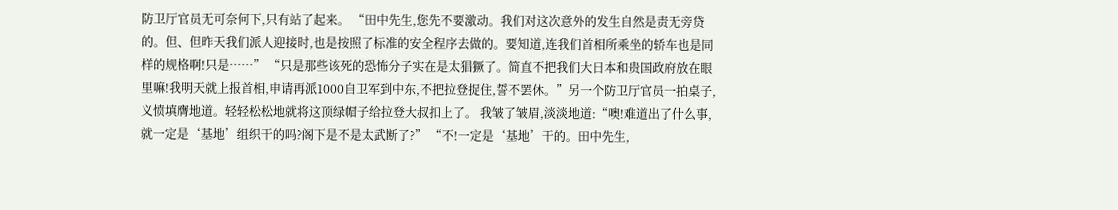防卫厅官员无可奈何下,只有站了起来。 “田中先生,您先不要激动。我们对这次意外的发生自然是责无旁贷的。但、但昨天我们派人迎接时,也是按照了标准的安全程序去做的。要知道,连我们首相所乘坐的轿车也是同样的规格啊!只是……” “只是那些该死的恐怖分子实在是太猖獗了。简直不把我们大日本和贵国政府放在眼里嘛!我明天就上报首相,申请再派1000自卫军到中东,不把拉登捉住,誓不罢休。”另一个防卫厅官员一拍桌子,义愤填膺地道。轻轻松松地就将这顶绿帽子给拉登大叔扣上了。 我皱了皱眉,淡淡地道:“噢!难道出了什么事,就一定是‘基地’组织干的吗?阁下是不是太武断了?” “不!一定是‘基地’干的。田中先生,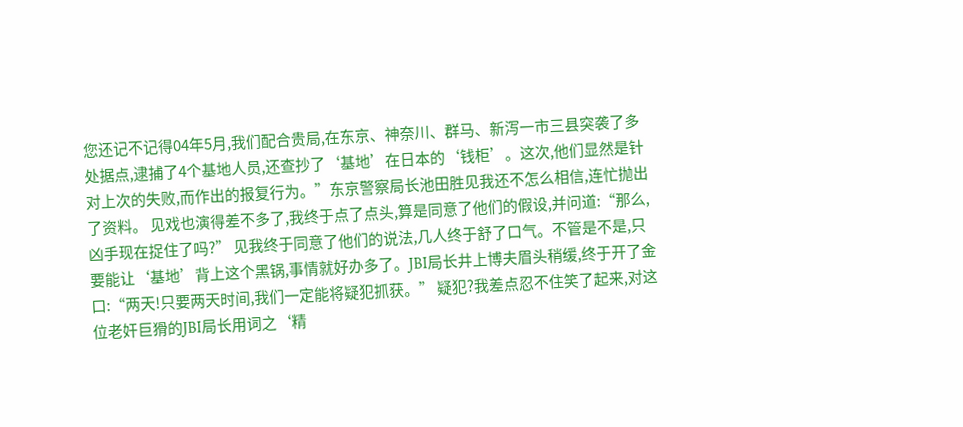您还记不记得04年5月,我们配合贵局,在东京、神奈川、群马、新泻一市三县突袭了多处据点,逮捕了4个基地人员,还查抄了‘基地’在日本的‘钱柜’。这次,他们显然是针对上次的失败,而作出的报复行为。”东京警察局长池田胜见我还不怎么相信,连忙抛出了资料。 见戏也演得差不多了,我终于点了点头,算是同意了他们的假设,并问道:“那么,凶手现在捉住了吗?” 见我终于同意了他们的说法,几人终于舒了口气。不管是不是,只要能让‘基地’背上这个黑锅,事情就好办多了。JBI局长井上博夫眉头稍缓,终于开了金口:“两天!只要两天时间,我们一定能将疑犯抓获。” 疑犯?我差点忍不住笑了起来,对这位老奸巨猾的JBI局长用词之‘精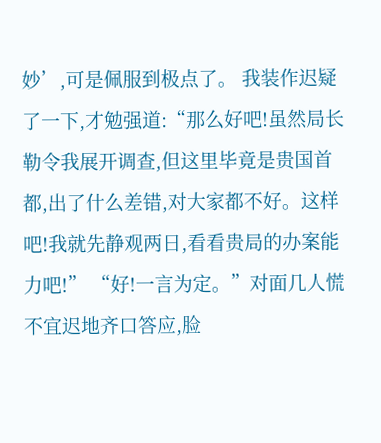妙’,可是佩服到极点了。 我装作迟疑了一下,才勉强道:“那么好吧!虽然局长勒令我展开调查,但这里毕竟是贵国首都,出了什么差错,对大家都不好。这样吧!我就先静观两日,看看贵局的办案能力吧!” “好!一言为定。”对面几人慌不宜迟地齐口答应,脸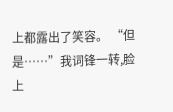上都露出了笑容。 “但是……”我词锋一转,脸上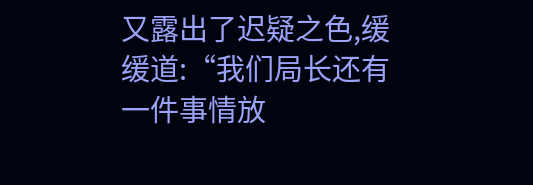又露出了迟疑之色,缓缓道:“我们局长还有一件事情放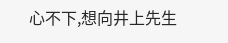心不下,想向井上先生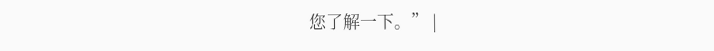您了解一下。” |